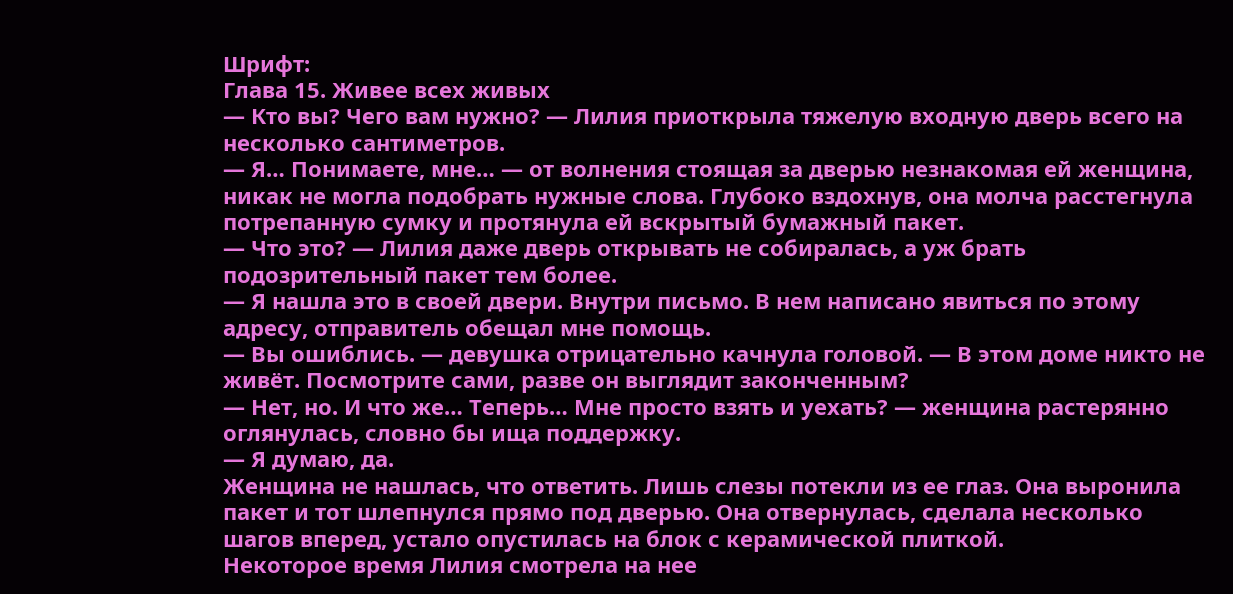Шрифт:
Глава 15. Живее всех живых
— Кто вы? Чего вам нужно? — Лилия приоткрыла тяжелую входную дверь всего на несколько сантиметров.
— Я… Понимаете, мне… — от волнения стоящая за дверью незнакомая ей женщина, никак не могла подобрать нужные слова. Глубоко вздохнув, она молча расстегнула потрепанную сумку и протянула ей вскрытый бумажный пакет.
— Что это? — Лилия даже дверь открывать не собиралась, а уж брать подозрительный пакет тем более.
— Я нашла это в своей двери. Внутри письмо. В нем написано явиться по этому адресу, отправитель обещал мне помощь.
— Вы ошиблись. — девушка отрицательно качнула головой. — В этом доме никто не живёт. Посмотрите сами, разве он выглядит законченным?
— Нет, но. И что же… Теперь… Мне просто взять и уехать? — женщина растерянно оглянулась, словно бы ища поддержку.
— Я думаю, да.
Женщина не нашлась, что ответить. Лишь слезы потекли из ее глаз. Она выронила пакет и тот шлепнулся прямо под дверью. Она отвернулась, сделала несколько шагов вперед, устало опустилась на блок с керамической плиткой.
Некоторое время Лилия смотрела на нее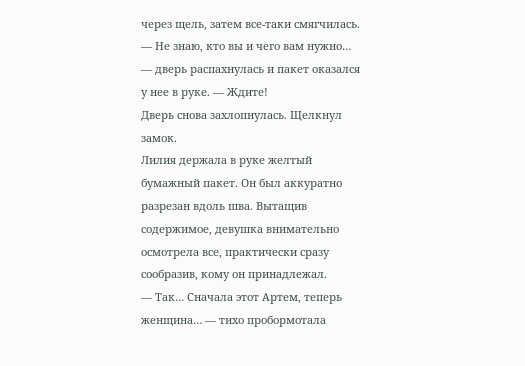через щель, затем все-таки смягчилась.
— Не знаю, кто вы и чего вам нужно… — дверь распахнулась и пакет оказался у нее в руке. — Ждите!
Дверь снова захлопнулась. Щелкнул замок.
Лилия держала в руке желтый бумажный пакет. Он был аккуратно разрезан вдоль шва. Вытащив содержимое, девушка внимательно осмотрела все, практически сразу сообразив, кому он принадлежал.
— Так… Сначала этот Артем, теперь женщина… — тихо пробормотала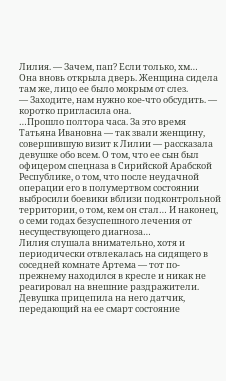Лилия. — Зачем, пап? Если только, хм…
Она вновь открыла дверь. Женщина сидела там же, лицо ее было мокрым от слез.
— Заходите, нам нужно кое-что обсудить. — коротко пригласила она.
…Прошло полтора часа. За это время Татьяна Ивановна — так звали женщину, совершившую визит к Лилии — рассказала девушке обо всем. О том, что ее сын был офицером спецназа в Сирийской Арабской Республике, о том, что после неудачной операции его в полумертвом состоянии выбросили боевики вблизи подконтрольной территории, о том, кем он стал… И наконец, о семи годах безуспешного лечения от несуществующего диагноза…
Лилия слушала внимательно, хотя и периодически отвлекалась на сидящего в соседней комнате Артема — тот по-прежнему находился в кресле и никак не реагировал на внешние раздражители. Девушка прицепила на него датчик, передающий на ее смарт состояние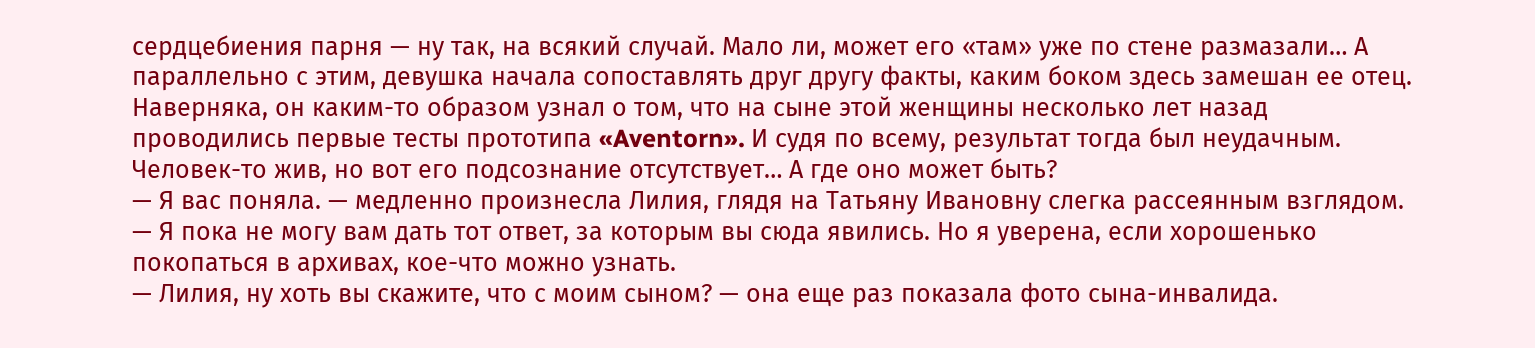сердцебиения парня — ну так, на всякий случай. Мало ли, может его «там» уже по стене размазали… А параллельно с этим, девушка начала сопоставлять друг другу факты, каким боком здесь замешан ее отец. Наверняка, он каким-то образом узнал о том, что на сыне этой женщины несколько лет назад проводились первые тесты прототипа «Aventorn». И судя по всему, результат тогда был неудачным. Человек-то жив, но вот его подсознание отсутствует… А где оно может быть?
— Я вас поняла. — медленно произнесла Лилия, глядя на Татьяну Ивановну слегка рассеянным взглядом. — Я пока не могу вам дать тот ответ, за которым вы сюда явились. Но я уверена, если хорошенько покопаться в архивах, кое-что можно узнать.
— Лилия, ну хоть вы скажите, что с моим сыном? — она еще раз показала фото сына-инвалида.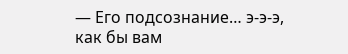— Его подсознание… э-э-э, как бы вам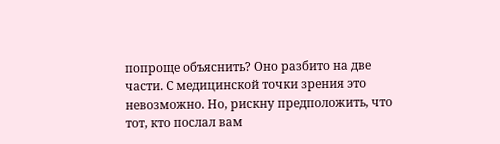попроще объяснить? Оно разбито на две части. С медицинской точки зрения это невозможно. Но, рискну предположить, что тот, кто послал вам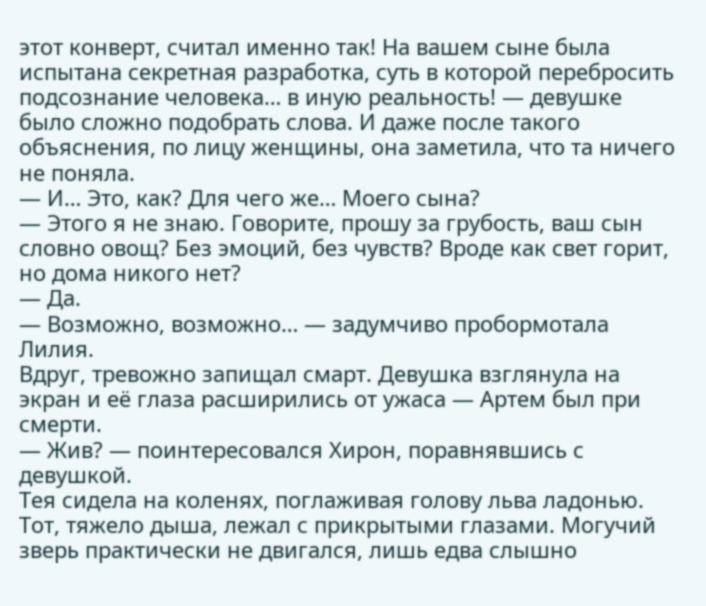этот конверт, считал именно так! На вашем сыне была испытана секретная разработка, суть в которой перебросить подсознание человека… в иную реальность! — девушке было сложно подобрать слова. И даже после такого объяснения, по лицу женщины, она заметила, что та ничего не поняла.
— И… Это, как? Для чего же… Моего сына?
— Этого я не знаю. Говорите, прошу за грубость, ваш сын словно овощ? Без эмоций, без чувств? Вроде как свет горит, но дома никого нет?
— Да.
— Возможно, возможно… — задумчиво пробормотала Лилия.
Вдруг, тревожно запищал смарт. Девушка взглянула на экран и её глаза расширились от ужаса — Артем был при смерти.
— Жив? — поинтересовался Хирон, поравнявшись с девушкой.
Тея сидела на коленях, поглаживая голову льва ладонью. Тот, тяжело дыша, лежал с прикрытыми глазами. Могучий зверь практически не двигался, лишь едва слышно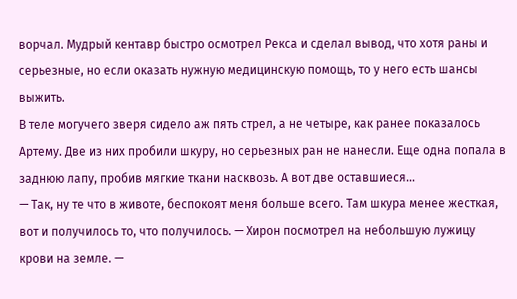ворчал. Мудрый кентавр быстро осмотрел Рекса и сделал вывод, что хотя раны и серьезные, но если оказать нужную медицинскую помощь, то у него есть шансы выжить.
В теле могучего зверя сидело аж пять стрел, а не четыре, как ранее показалось Артему. Две из них пробили шкуру, но серьезных ран не нанесли. Еще одна попала в заднюю лапу, пробив мягкие ткани насквозь. А вот две оставшиеся…
— Так, ну те что в животе, беспокоят меня больше всего. Там шкура менее жесткая, вот и получилось то, что получилось. — Хирон посмотрел на небольшую лужицу крови на земле. —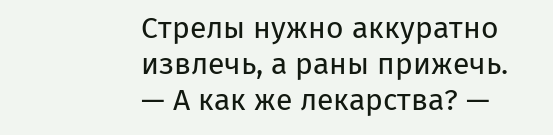Стрелы нужно аккуратно извлечь, а раны прижечь.
— А как же лекарства? —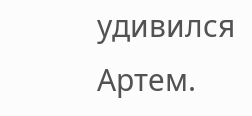удивился Артем.